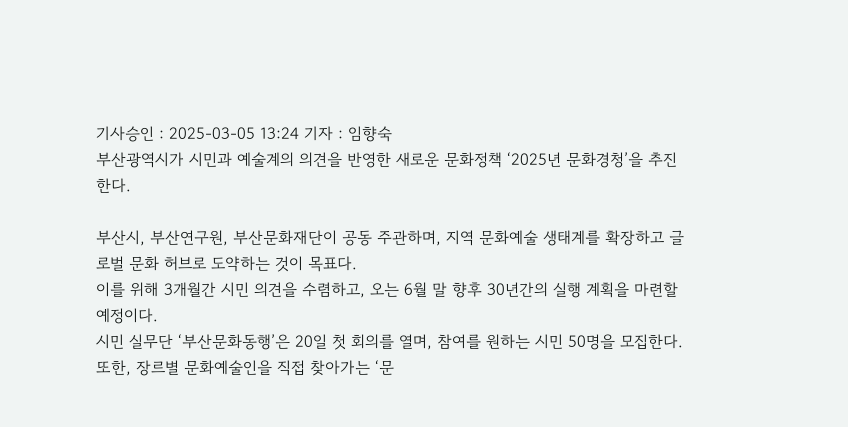기사승인 : 2025-03-05 13:24 기자 : 임향숙
부산광역시가 시민과 예술계의 의견을 반영한 새로운 문화정책 ‘2025년 문화경청’을 추진한다.

부산시, 부산연구원, 부산문화재단이 공동 주관하며, 지역 문화예술 생태계를 확장하고 글로벌 문화 허브로 도약하는 것이 목표다.
이를 위해 3개월간 시민 의견을 수렴하고, 오는 6월 말 향후 30년간의 실행 계획을 마련할 예정이다.
시민 실무단 ‘부산문화동행’은 20일 첫 회의를 열며, 참여를 원하는 시민 50명을 모집한다.
또한, 장르별 문화예술인을 직접 찾아가는 ‘문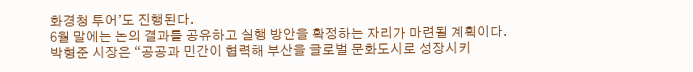화경청 투어’도 진행된다.
6월 말에는 논의 결과를 공유하고 실행 방안을 확정하는 자리가 마련될 계획이다.
박형준 시장은 “공공과 민간이 협력해 부산을 글로벌 문화도시로 성장시키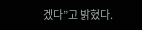겠다”고 밝혔다.